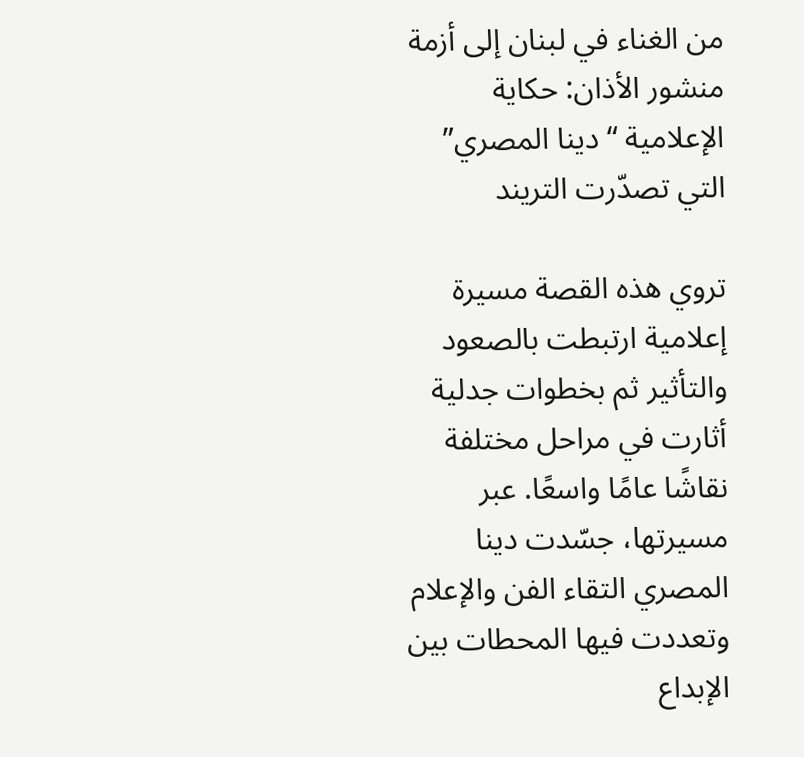من الغناء في لبنان إلى أزمة منشور الأذان: حكاية الإعلامية “دينا المصري” التي تصدّرت التريند

تروي هذه القصة مسيرة إعلامية ارتبطت بالصعود والتأثير ثم بخطوات جدلية أثارت في مراحل مختلفة نقاشًا عامًا واسعًا. عبر مسيرتها، جسّدت دينا المصري التقاء الفن والإعلام وتعددت فيها المحطات بين الإبداع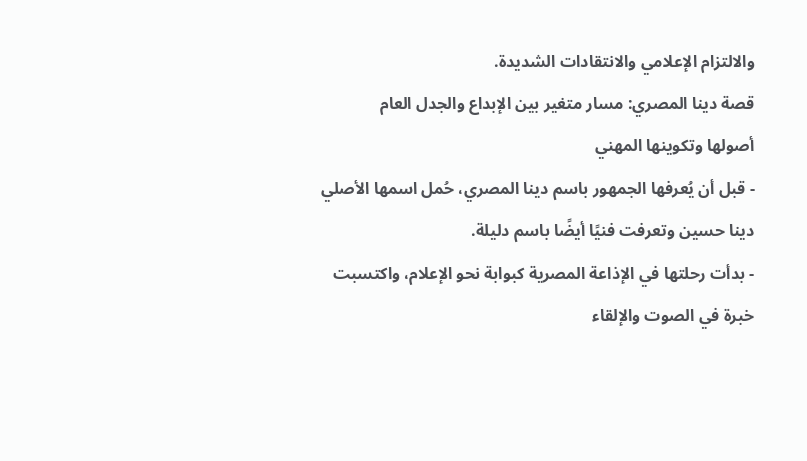والالتزام الإعلامي والانتقادات الشديدة.
قصة دينا المصري: مسار متغير بين الإبداع والجدل العام
أصولها وتكوينها المهني
- قبل أن يُعرفها الجمهور باسم دينا المصري، حُمل اسمها الأصلي دينا حسين وتعرفت فنيًا أيضًا باسم دليلة.
- بدأت رحلتها في الإذاعة المصرية كبوابة نحو الإعلام، واكتسبت خبرة في الصوت والإلقاء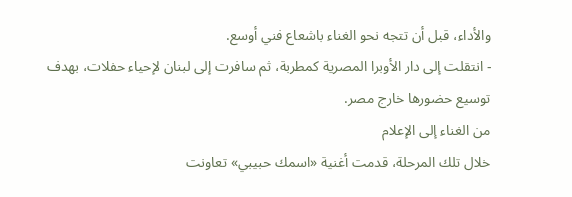والأداء، قبل أن تتجه نحو الغناء باشعاع فني أوسع.
- انتقلت إلى دار الأوبرا المصرية كمطربة، ثم سافرت إلى لبنان لإحياء حفلات، بهدف توسيع حضورها خارج مصر.
من الغناء إلى الإعلام
خلال تلك المرحلة، قدمت أغنية «اسمك حبيبي» تعاونت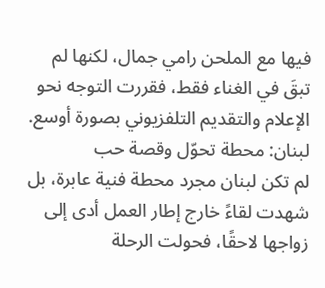فيها مع الملحن رامي جمال، لكنها لم تبقَ في الغناء فقط، فقررت التوجه نحو الإعلام والتقديم التلفزيوني بصورة أوسع.
لبنان: محطة تحوّل وقصة حب
لم تكن لبنان مجرد محطة فنية عابرة، بل شهدت لقاءً خارج إطار العمل أدى إلى زواجها لاحقًا، فحولت الرحلة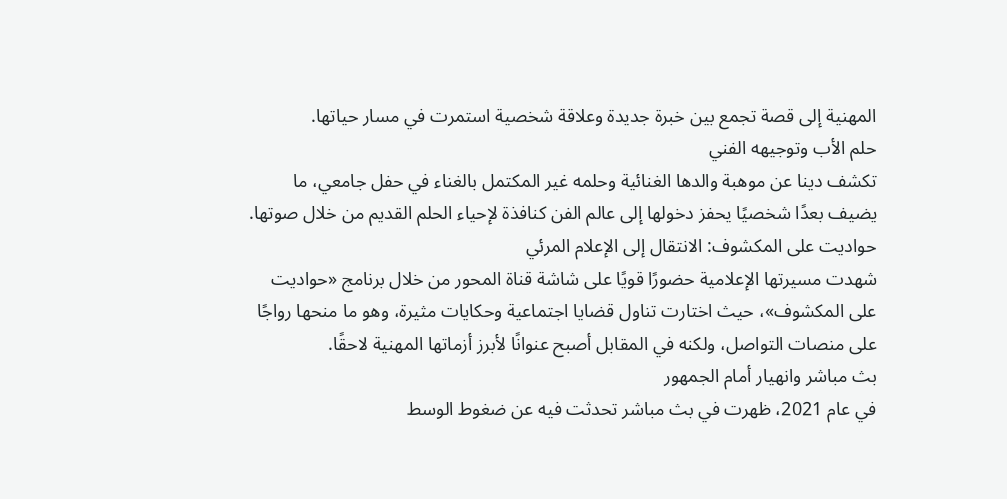المهنية إلى قصة تجمع بين خبرة جديدة وعلاقة شخصية استمرت في مسار حياتها.
حلم الأب وتوجيهه الفني
تكشف دينا عن موهبة والدها الغنائية وحلمه غير المكتمل بالغناء في حفل جامعي، ما يضيف بعدًا شخصيًا يحفز دخولها إلى عالم الفن كنافذة لإحياء الحلم القديم من خلال صوتها.
حواديت على المكشوف: الانتقال إلى الإعلام المرئي
شهدت مسيرتها الإعلامية حضورًا قويًا على شاشة قناة المحور من خلال برنامج «حواديت على المكشوف»، حيث اختارت تناول قضايا اجتماعية وحكايات مثيرة، وهو ما منحها رواجًا على منصات التواصل، ولكنه في المقابل أصبح عنوانًا لأبرز أزماتها المهنية لاحقًا.
بث مباشر وانهيار أمام الجمهور
في عام 2021، ظهرت في بث مباشر تحدثت فيه عن ضغوط الوسط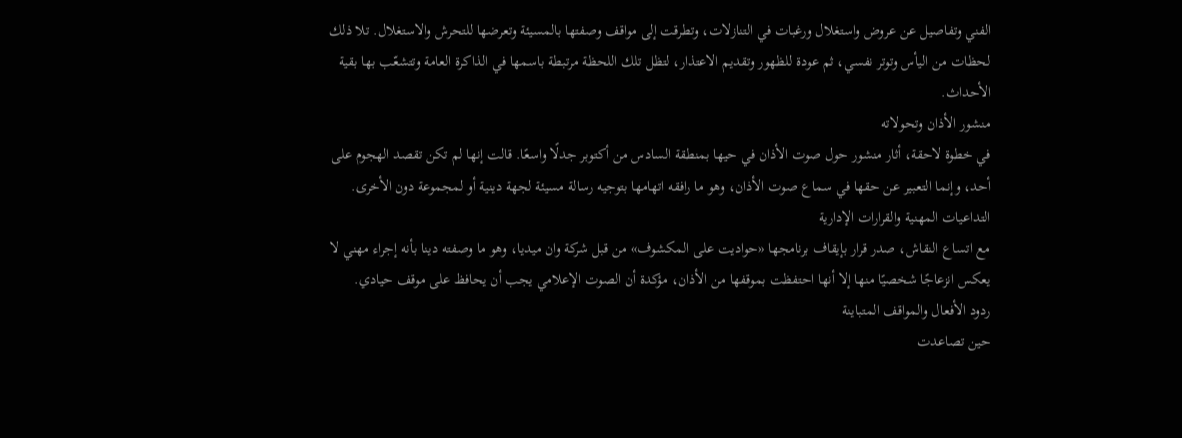الفني وتفاصيل عن عروض واستغلال ورغبات في التنازلات، وتطرقت إلى مواقف وصفتها بالمسيئة وتعرضها للتحرش والاستغلال. تلا ذلك لحظات من اليأس وتوتر نفسي، ثم عودة للظهور وتقديم الاعتذار، لتظل تلك اللحظة مرتبطة باسمها في الذاكرة العامة وتتشعّب بها بقية الأحداث.
منشور الأذان وتحولاته
في خطوة لاحقة، أثار منشور حول صوت الأذان في حيها بمنطقة السادس من أكتوبر جدلًا واسعًا. قالت إنها لم تكن تقصد الهجوم على أحد، وإنما التعبير عن حقها في سماع صوت الأذان، وهو ما رافقه اتهامها بتوجيه رسالة مسيئة لجهة دينية أو لمجموعة دون الأخرى.
التداعيات المهنية والقرارات الإدارية
مع اتساع النقاش، صدر قرار بإيقاف برنامجها «حواديت على المكشوف» من قبل شركة وان ميديا، وهو ما وصفته دينا بأنه إجراء مهني لا يعكس انزعاجًا شخصيًا منها إلا أنها احتفظت بموقفها من الأذان، مؤكدة أن الصوت الإعلامي يجب أن يحافظ على موقف حيادي.
ردود الأفعال والمواقف المتباينة
حين تصاعدت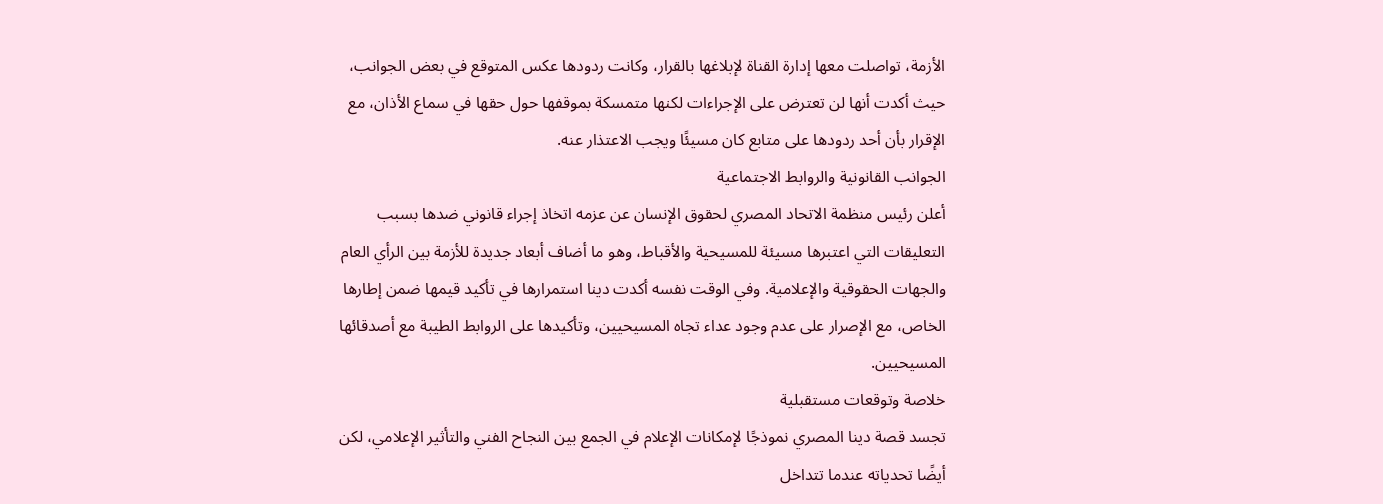الأزمة، تواصلت معها إدارة القناة لإبلاغها بالقرار، وكانت ردودها عكس المتوقع في بعض الجوانب، حيث أكدت أنها لن تعترض على الإجراءات لكنها متمسكة بموقفها حول حقها في سماع الأذان، مع الإقرار بأن أحد ردودها على متابع كان مسيئًا ويجب الاعتذار عنه.
الجوانب القانونية والروابط الاجتماعية
أعلن رئيس منظمة الاتحاد المصري لحقوق الإنسان عن عزمه اتخاذ إجراء قانوني ضدها بسبب التعليقات التي اعتبرها مسيئة للمسيحية والأقباط، وهو ما أضاف أبعاد جديدة للأزمة بين الرأي العام والجهات الحقوقية والإعلامية. وفي الوقت نفسه أكدت دينا استمرارها في تأكيد قيمها ضمن إطارها الخاص، مع الإصرار على عدم وجود عداء تجاه المسيحيين، وتأكيدها على الروابط الطيبة مع أصدقائها المسيحيين.
خلاصة وتوقعات مستقبلية
تجسد قصة دينا المصري نموذجًا لإمكانات الإعلام في الجمع بين النجاح الفني والتأثير الإعلامي، لكن أيضًا تحدياته عندما تتداخل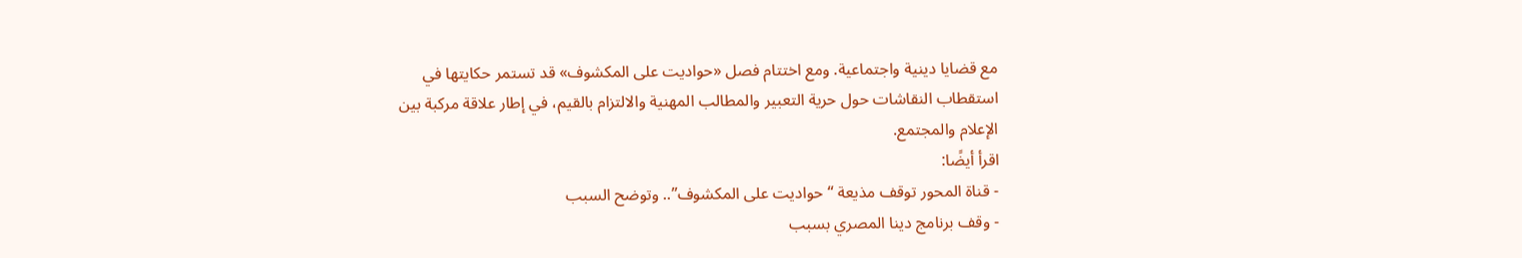مع قضايا دينية واجتماعية. ومع اختتام فصل «حواديت على المكشوف» قد تستمر حكايتها في استقطاب النقاشات حول حرية التعبير والمطالب المهنية والالتزام بالقيم، في إطار علاقة مركبة بين الإعلام والمجتمع.
اقرأ أيضًا:
- قناة المحور توقف مذيعة “حواديت على المكشوف”.. وتوضح السبب
- وقف برنامج دينا المصري بسبب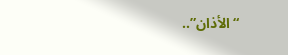“الأذان”..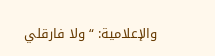والإعلامية: “ولا فارقلي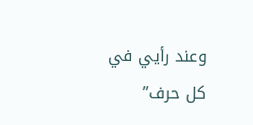وعند رأيي في كل حرف”